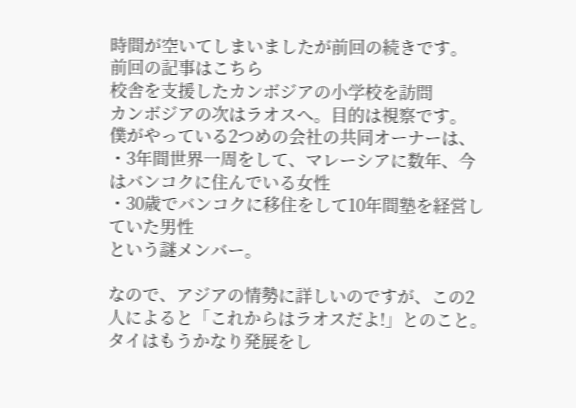時間が空いてしまいましたが前回の続きです。
前回の記事はこちら
校舎を支援したカンボジアの小学校を訪問
カンボジアの次はラオスへ。目的は視察です。
僕がやっている2つめの会社の共同オーナーは、
・3年間世界一周をして、マレーシアに数年、今はバンコクに住んでいる女性
・30歳でバンコクに移住をして10年間塾を経営していた男性
という謎メンバー。

なので、アジアの情勢に詳しいのですが、この2人によると「これからはラオスだよ!」とのこと。
タイはもうかなり発展をし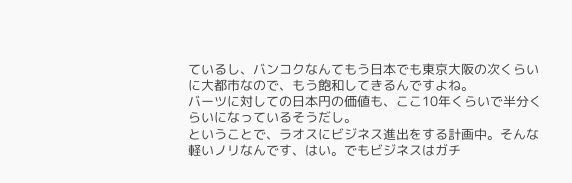ているし、バンコクなんてもう日本でも東京大阪の次くらいに大都市なので、もう飽和してきるんですよね。
バーツに対しての日本円の価値も、ここ10年くらいで半分くらいになっているそうだし。
ということで、ラオスにビジネス進出をする計画中。そんな軽いノリなんです、はい。でもビジネスはガチ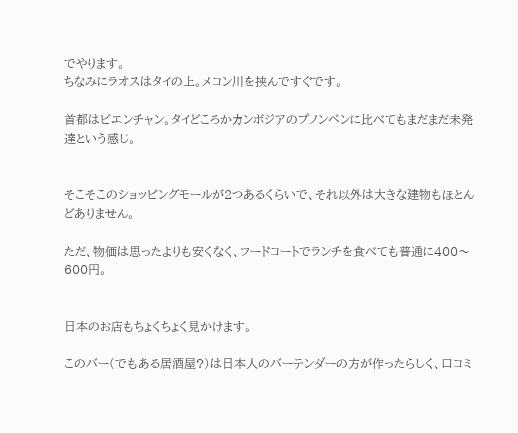でやります。
ちなみにラオスはタイの上。メコン川を挟んですぐです。

首都はビエンチャン。タイどころかカンボジアのプノンペンに比べてもまだまだ未発達という感じ。


そこそこのショッピングモールが2つあるくらいで、それ以外は大きな建物もほとんどありません。

ただ、物価は思ったよりも安くなく、フードコートでランチを食べても普通に400〜600円。


日本のお店もちょくちょく見かけます。

このバー(でもある居酒屋?)は日本人のバーテンダーの方が作ったらしく、口コミ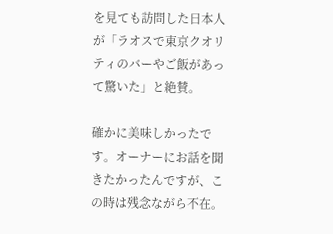を見ても訪問した日本人が「ラオスで東京クオリティのバーやご飯があって驚いた」と絶賛。

確かに美味しかったです。オーナーにお話を聞きたかったんですが、この時は残念ながら不在。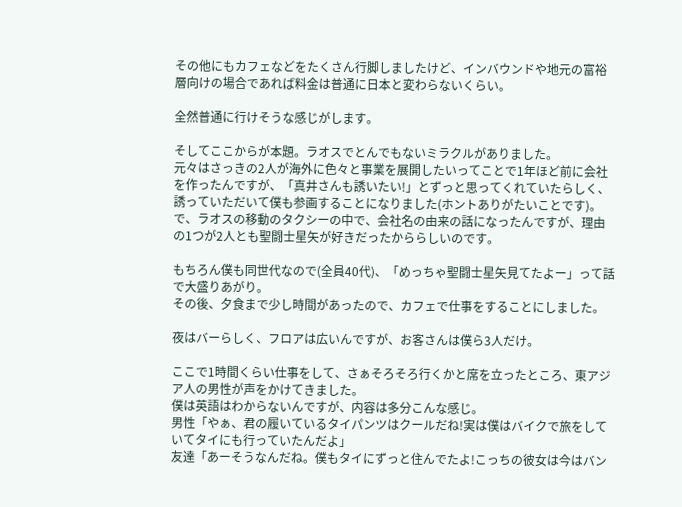その他にもカフェなどをたくさん行脚しましたけど、インバウンドや地元の富裕層向けの場合であれば料金は普通に日本と変わらないくらい。

全然普通に行けそうな感じがします。

そしてここからが本題。ラオスでとんでもないミラクルがありました。
元々はさっきの2人が海外に色々と事業を展開したいってことで1年ほど前に会社を作ったんですが、「真井さんも誘いたい!」とずっと思ってくれていたらしく、誘っていただいて僕も参画することになりました(ホントありがたいことです)。
で、ラオスの移動のタクシーの中で、会社名の由来の話になったんですが、理由の1つが2人とも聖闘士星矢が好きだったかららしいのです。

もちろん僕も同世代なので(全員40代)、「めっちゃ聖闘士星矢見てたよー」って話で大盛りあがり。
その後、夕食まで少し時間があったので、カフェで仕事をすることにしました。

夜はバーらしく、フロアは広いんですが、お客さんは僕ら3人だけ。

ここで1時間くらい仕事をして、さぁそろそろ行くかと席を立ったところ、東アジア人の男性が声をかけてきました。
僕は英語はわからないんですが、内容は多分こんな感じ。
男性「やぁ、君の履いているタイパンツはクールだね!実は僕はバイクで旅をしていてタイにも行っていたんだよ」
友達「あーそうなんだね。僕もタイにずっと住んでたよ!こっちの彼女は今はバン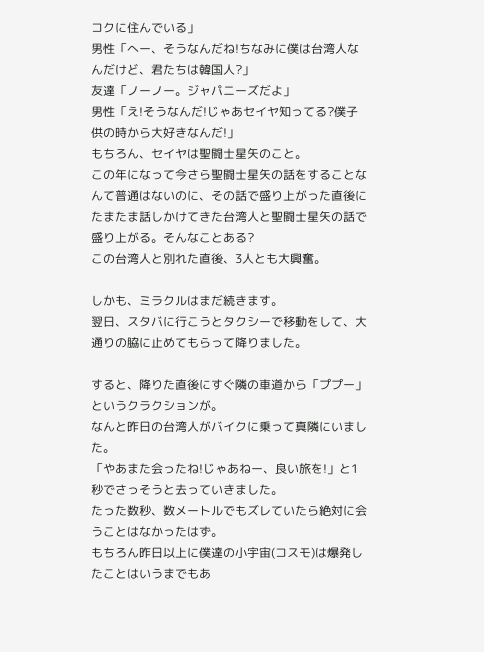コクに住んでいる」
男性「へー、そうなんだね!ちなみに僕は台湾人なんだけど、君たちは韓国人?」
友達「ノーノー。ジャパニーズだよ」
男性「え!そうなんだ!じゃあセイヤ知ってる?僕子供の時から大好きなんだ!」
もちろん、セイヤは聖闘士星矢のこと。
この年になって今さら聖闘士星矢の話をすることなんて普通はないのに、その話で盛り上がった直後にたまたま話しかけてきた台湾人と聖闘士星矢の話で盛り上がる。そんなことある?
この台湾人と別れた直後、3人とも大興奮。

しかも、ミラクルはまだ続きます。
翌日、スタバに行こうとタクシーで移動をして、大通りの脇に止めてもらって降りました。

すると、降りた直後にすぐ隣の車道から「ププー」というクラクションが。
なんと昨日の台湾人がバイクに乗って真隣にいました。
「やあまた会ったね!じゃあねー、良い旅を!」と1秒でさっそうと去っていきました。
たった数秒、数メートルでもズレていたら絶対に会うことはなかったはず。
もちろん昨日以上に僕達の小宇宙(コスモ)は爆発したことはいうまでもあ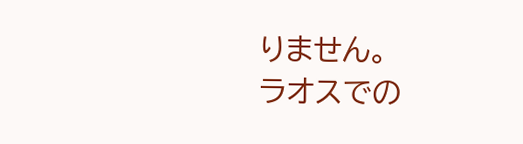りません。
ラオスでの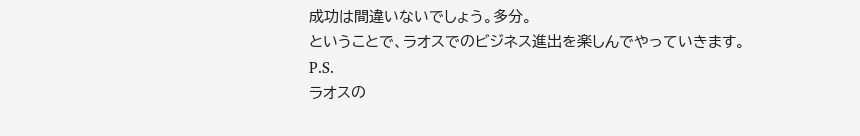成功は間違いないでしょう。多分。
ということで、ラオスでのビジネス進出を楽しんでやっていきます。
P.S.
ラオスの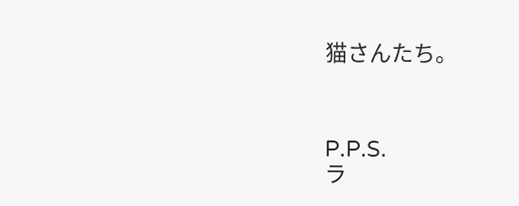猫さんたち。



P.P.S.
ラ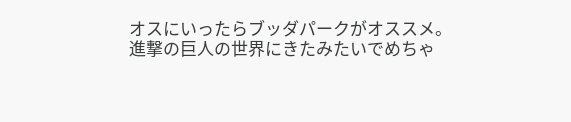オスにいったらブッダパークがオススメ。
進撃の巨人の世界にきたみたいでめちゃ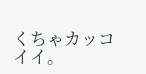くちゃカッコイイ。